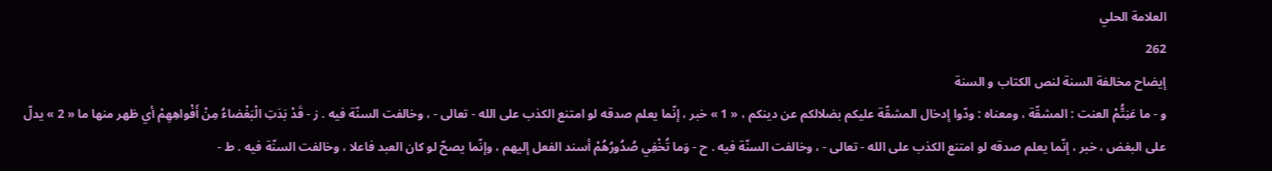العلامة الحلي
262
إيضاح مخالفة السنة لنص الكتاب و السنة
و - ما عَنِتُّمْ العنت : المشقّة ، ومعناه : ودّوا إدخال المشقّة عليكم بضلالكم عن دينكم ، « 1 » خبر ، إنّما يعلم صدقه لو امتنع الكذب على الله - تعالى - ، وخالفت السنّة فيه . ز - قَدْ بَدَتِ الْبَغْضاءُ مِنْ أَفْواهِهِمْ أي ظهر منها ما « 2 » يدلّ على البغض ، خبر ، إنّما يعلم صدقه لو امتنع الكذب على الله - تعالى - ، وخالفت السنّة فيه . ح - وَما تُخْفِي صُدُورُهُمْ أسند الفعل إليهم ، وإنّما يصحّ لو كان العبد فاعلا ، وخالفت السنّة فيه . ط -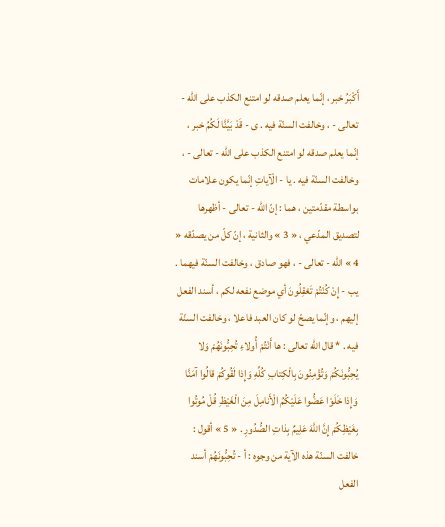أَكْبَرُ خبر ، إنّما يعلم صدقه لو امتنع الكذب على الله - تعالى - ، وخالفت السنّة فيه . ى - قَدْ بَيَّنَّا لَكُمُ خبر ، إنّما يعلم صدقه لو امتنع الكذب على الله - تعالى - ، وخالفت السنّة فيه . يا - الْآياتِ إنّما يكون علامات بواسطة مقدّمتين ، هما : إنّ اللّه - تعالى - أظهرها لتصديق المدّعي ، « 3 » والثانية ، إنّ كلّ من يصدّقه « 4 » اللّه - تعالى - ، فهو صادق ، وخالفت السنّة فيهما . يب - إِنْ كُنْتُمْ تَعْقِلُونَ أي موضع نفعه لكم ، أسند الفعل إليهم ، وإنّما يصحّ لو كان العبد فاعلا ، وخالفت السنّة فيه . * قال اللّه تعالى : ها أَنْتُمْ أُولاءِ تُحِبُّونَهُمْ وَلا يُحِبُّونَكُمْ وَتُؤْمِنُونَ بِالْكِتابِ كُلِّهِ وَإِذا لَقُوكُمْ قالُوا آمَنَّا وَإِذا خَلَوْا عَضُّوا عَلَيْكُمُ الْأَنامِلَ مِنَ الْغَيْظِ قُلْ مُوتُوا بِغَيْظِكُمْ إِنَّ اللَّهَ عَلِيمٌ بِذاتِ الصُّدُورِ . « 5 » أقول : خالفت السنّة هذه الآية من وجوه : أ - تُحِبُّونَهُمْ أسند الفعل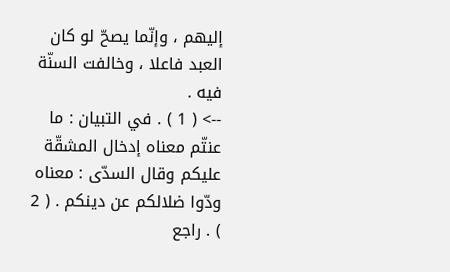إليهم ، وإنّما يصحّ لو كان العبد فاعلا ، وخالفت السنّة فيه .
--> ( 1 ) . في التبيان : ما عنتّم معناه إدخال المشقّة عليكم وقال السدّى : معناه ودّوا ضلالكم عن دينكم . ( 2 ) . راجع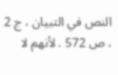النص في التبيان ، ج 2 ، ص 572 . لأنهم لا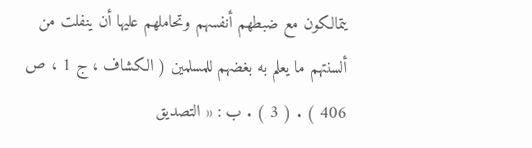يتمالكون مع ضبطهم أنفسهم وتحاملهم عليها أن ينفلت من ألسنتهم ما يعلم به بغضهم للمسلمين ( الكشاف ، ج 1 ، ص 406 ) . ( 3 ) . ب : « التصديق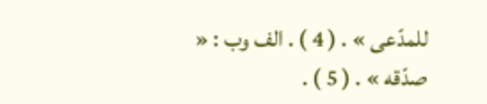للمدّعى » . ( 4 ) . الف وب : « صدّقه » . ( 5 ) .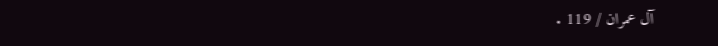آل عمران / 119 .